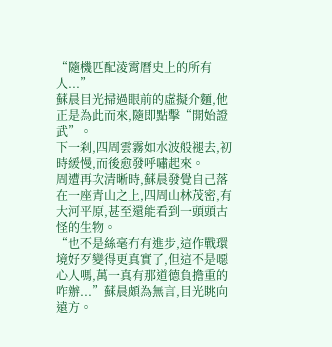“隨機匹配淩霄曆史上的所有人...”
蘇晨目光掃過眼前的虛擬介麵,他正是為此而來,隨即點擊“開始證武”。
下一刹,四周雲霧如水波般褪去,初時緩慢,而後愈發呼嘯起來。
周遭再次清晰時,蘇晨發覺自己落在一座青山之上,四周山林茂密,有大河平原,甚至還能看到一頭頭古怪的生物。
“也不是絲毫冇有進步,這作戰環境好歹變得更真實了,但這不是噁心人嗎,萬一真有那道德負擔重的咋辦...”蘇晨頗為無言,目光眺向遠方。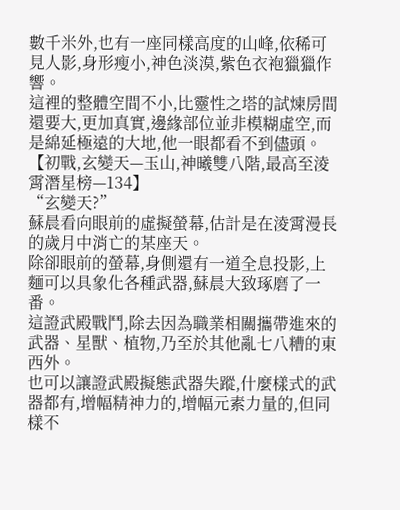數千米外,也有一座同樣高度的山峰,依稀可見人影,身形瘦小,神色淡漠,紫色衣袍獵獵作響。
這裡的整體空間不小,比靈性之塔的試煉房間還要大,更加真實,邊緣部位並非模糊虛空,而是綿延極遠的大地,他一眼都看不到儘頭。
【初戰,玄變天—玉山,神曦雙八階,最高至淩霄潛星榜—134】
“玄變天?”
蘇晨看向眼前的虛擬螢幕,估計是在淩霄漫長的歲月中消亡的某座天。
除卻眼前的螢幕,身側還有一道全息投影,上麵可以具象化各種武器,蘇晨大致琢磨了一番。
這證武殿戰鬥,除去因為職業相關攜帶進來的武器、星獸、植物,乃至於其他亂七八糟的東西外。
也可以讓證武殿擬態武器失蹤,什麼樣式的武器都有,增幅精神力的,增幅元素力量的,但同樣不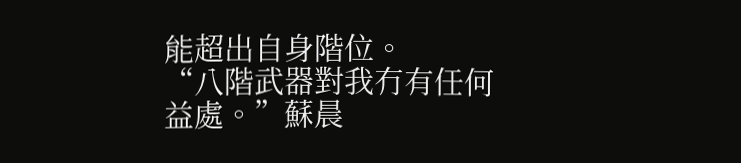能超出自身階位。
“八階武器對我冇有任何益處。”蘇晨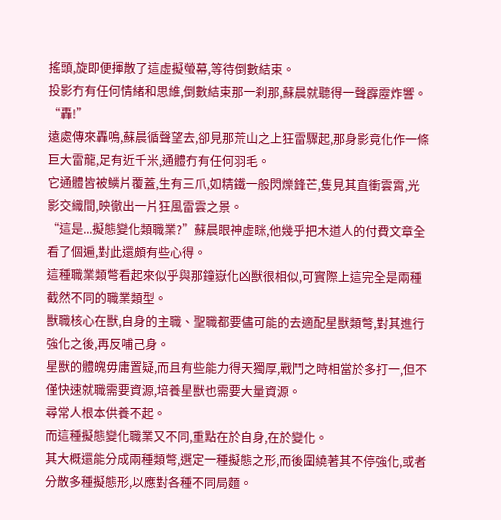搖頭,旋即便揮散了這虛擬螢幕,等待倒數結束。
投影冇有任何情緒和思維,倒數結束那一刹那,蘇晨就聽得一聲霹靂炸響。
“轟!”
遠處傳來轟鳴,蘇晨循聲望去,卻見那荒山之上狂雷驟起,那身影竟化作一條巨大雷龍,足有近千米,通體冇有任何羽毛。
它通體皆被鱗片覆蓋,生有三爪,如精鐵一般閃爍鋒芒,隻見其直衝雲霄,光影交織間,映徹出一片狂風雷雲之景。
“這是...擬態變化類職業?”蘇晨眼神虛眯,他幾乎把木道人的付費文章全看了個遍,對此還頗有些心得。
這種職業類彆看起來似乎與那鐘嶽化凶獸很相似,可實際上這完全是兩種截然不同的職業類型。
獸職核心在獸,自身的主職、聖職都要儘可能的去適配星獸類彆,對其進行強化之後,再反哺己身。
星獸的體魄毋庸置疑,而且有些能力得天獨厚,戰鬥之時相當於多打一,但不僅快速就職需要資源,培養星獸也需要大量資源。
尋常人根本供養不起。
而這種擬態變化職業又不同,重點在於自身,在於變化。
其大概還能分成兩種類彆,選定一種擬態之形,而後圍繞著其不停強化,或者分散多種擬態形,以應對各種不同局麵。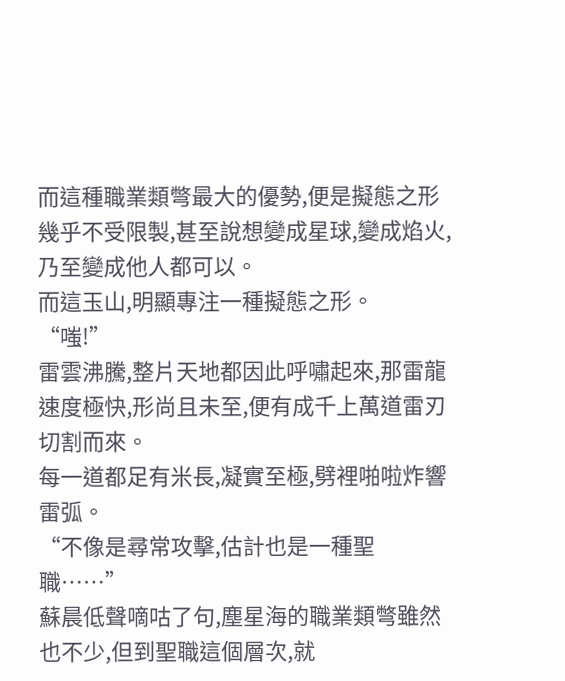而這種職業類彆最大的優勢,便是擬態之形幾乎不受限製,甚至說想變成星球,變成焰火,乃至變成他人都可以。
而這玉山,明顯專注一種擬態之形。
“嗤!”
雷雲沸騰,整片天地都因此呼嘯起來,那雷龍速度極快,形尚且未至,便有成千上萬道雷刃切割而來。
每一道都足有米長,凝實至極,劈裡啪啦炸響雷弧。
“不像是尋常攻擊,估計也是一種聖職……”
蘇晨低聲嘀咕了句,塵星海的職業類彆雖然也不少,但到聖職這個層次,就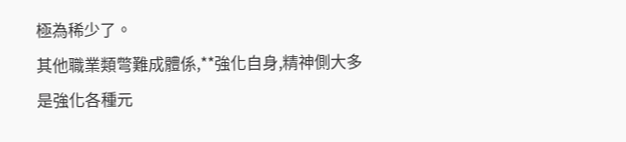極為稀少了。
其他職業類彆難成體係,**強化自身,精神側大多是強化各種元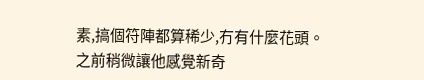素,搞個符陣都算稀少,冇有什麼花頭。
之前稍微讓他感覺新奇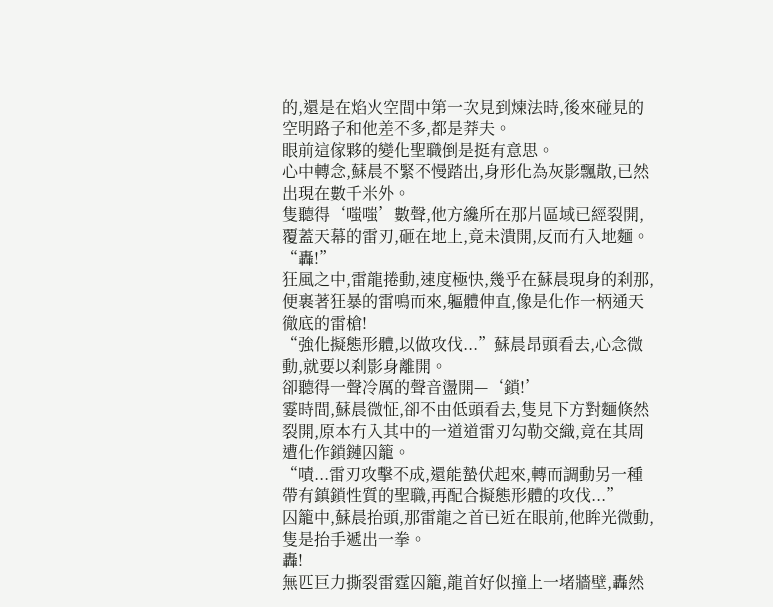的,還是在焰火空間中第一次見到煉法時,後來碰見的空明路子和他差不多,都是莽夫。
眼前這傢夥的變化聖職倒是挺有意思。
心中轉念,蘇晨不緊不慢踏出,身形化為灰影飄散,已然出現在數千米外。
隻聽得‘嗤嗤’數聲,他方纔所在那片區域已經裂開,覆蓋天幕的雷刃,砸在地上,竟未潰開,反而冇入地麵。
“轟!”
狂風之中,雷龍捲動,速度極快,幾乎在蘇晨現身的刹那,便裹著狂暴的雷鳴而來,軀體伸直,像是化作一柄通天徹底的雷槍!
“強化擬態形體,以做攻伐...”蘇晨昂頭看去,心念微動,就要以刹影身離開。
卻聽得一聲冷厲的聲音盪開—‘鎖!’
霎時間,蘇晨微怔,卻不由低頭看去,隻見下方對麵倏然裂開,原本冇入其中的一道道雷刃勾勒交織,竟在其周遭化作鎖鏈囚籠。
“嘖...雷刃攻擊不成,還能蟄伏起來,轉而調動另一種帶有鎮鎖性質的聖職,再配合擬態形體的攻伐...”
囚籠中,蘇晨抬頭,那雷龍之首已近在眼前,他眸光微動,隻是抬手遞出一拳。
轟!
無匹巨力撕裂雷霆囚籠,龍首好似撞上一堵牆壁,轟然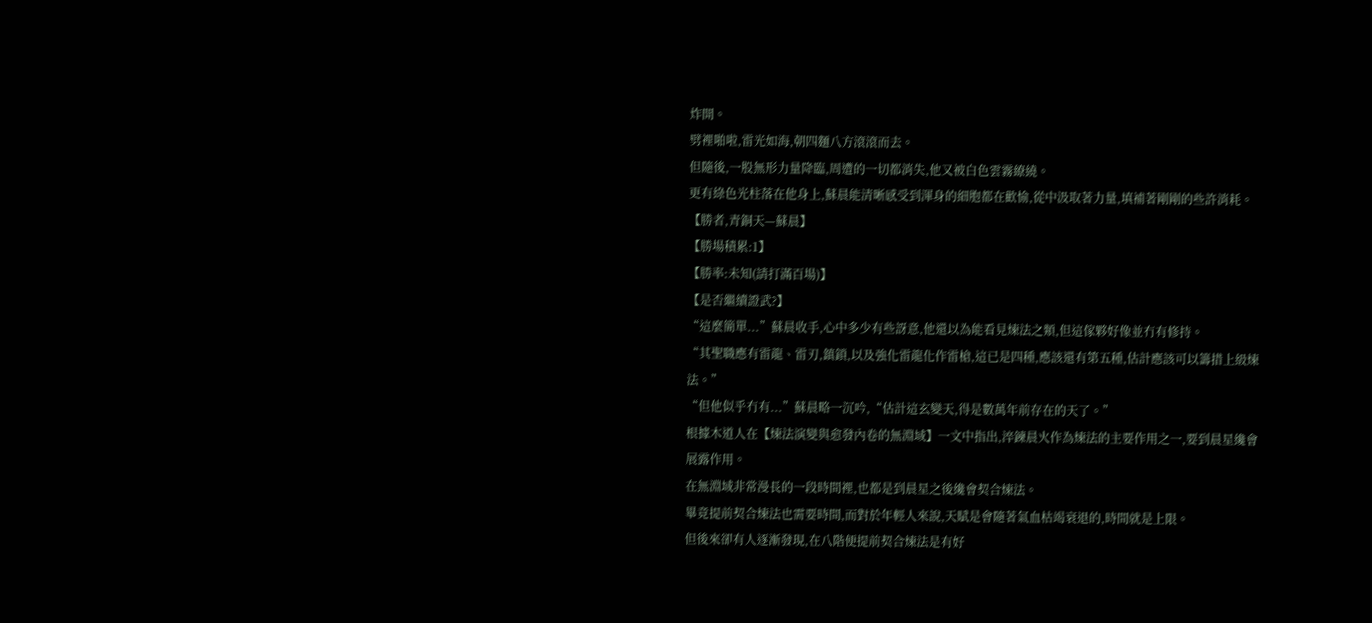炸開。
劈裡啪啦,雷光如海,朝四麵八方滾滾而去。
但隨後,一股無形力量降臨,周遭的一切都消失,他又被白色雲霧繚繞。
更有綠色光柱落在他身上,蘇晨能清晰感受到渾身的細胞都在歡愉,從中汲取著力量,填補著剛剛的些許消耗。
【勝者,青銅天—蘇晨】
【勝場積累:1】
【勝率:未知(請打滿百場)】
【是否繼續證武?】
“這麼簡單...”蘇晨收手,心中多少有些訝意,他還以為能看見煉法之類,但這傢夥好像並冇有修持。
“其聖職應有雷龍、雷刃,鎮鎖,以及強化雷龍化作雷槍,這已是四種,應該還有第五種,估計應該可以籌措上級煉法。”
“但他似乎冇有...”蘇晨略一沉吟,“估計這玄變天,得是數萬年前存在的天了。”
根據木道人在【煉法演變與愈發內卷的無淵域】一文中指出,淬鍊晨火作為煉法的主要作用之一,要到晨星纔會展露作用。
在無淵域非常漫長的一段時間裡,也都是到晨星之後纔會契合煉法。
畢竟提前契合煉法也需要時間,而對於年輕人來說,天賦是會隨著氣血枯竭衰退的,時間就是上限。
但後來卻有人逐漸發現,在八階便提前契合煉法是有好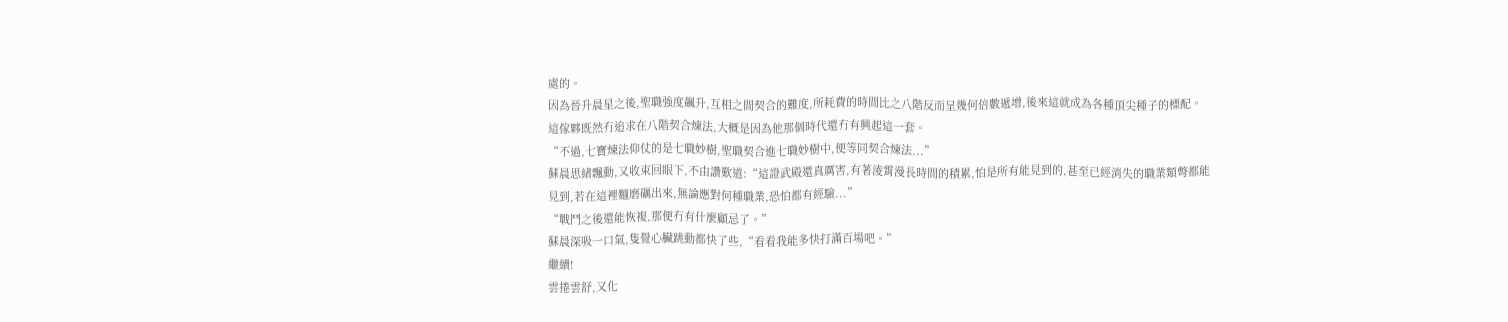處的。
因為晉升晨星之後,聖職強度飆升,互相之間契合的難度,所耗費的時間比之八階反而呈幾何倍數遞增,後來這就成為各種頂尖種子的標配。
這傢夥既然冇追求在八階契合煉法,大概是因為他那個時代還冇有興起這一套。
“不過,七寶煉法仰仗的是七職妙樹,聖職契合進七職妙樹中,便等同契合煉法...”
蘇晨思緒飄動,又收束回眼下,不由讚歎道:“這證武殿還真厲害,有著淩霄漫長時間的積累,怕是所有能見到的,甚至已經消失的職業類彆都能見到,若在這裡麵磨礪出來,無論應對何種職業,恐怕都有經驗...”
“戰鬥之後還能恢複,那便冇有什麼顧忌了。”
蘇晨深吸一口氣,隻覺心臟跳動都快了些,“看看我能多快打滿百場吧。”
繼續!
雲捲雲舒,又化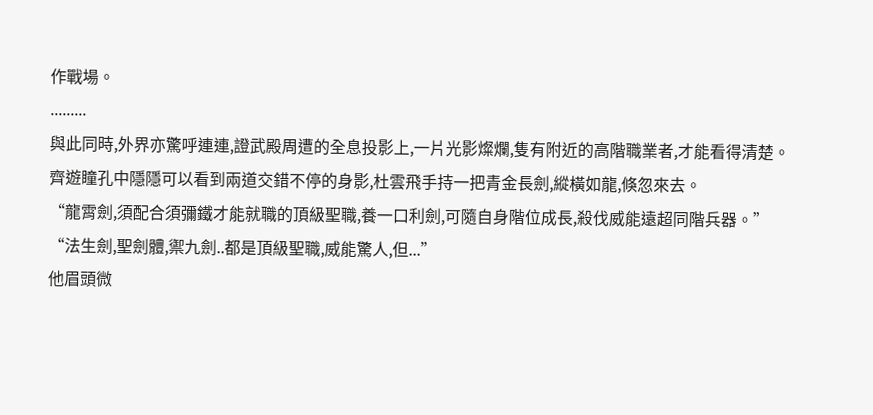作戰場。
.........
與此同時,外界亦驚呼連連,證武殿周遭的全息投影上,一片光影燦爛,隻有附近的高階職業者,才能看得清楚。
齊遊瞳孔中隱隱可以看到兩道交錯不停的身影,杜雲飛手持一把青金長劍,縱橫如龍,倏忽來去。
“龍霄劍,須配合須彌鐵才能就職的頂級聖職,養一口利劍,可隨自身階位成長,殺伐威能遠超同階兵器。”
“法生劍,聖劍體,禦九劍..都是頂級聖職,威能驚人,但...”
他眉頭微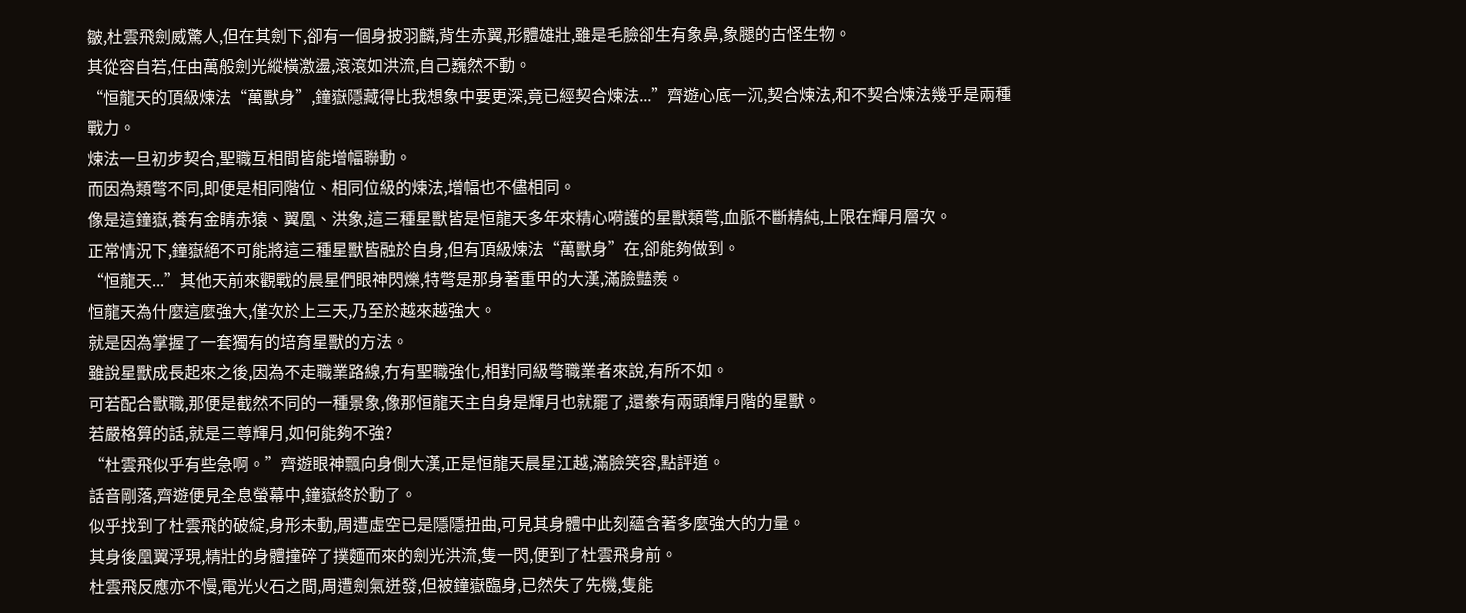皺,杜雲飛劍威驚人,但在其劍下,卻有一個身披羽麟,背生赤翼,形體雄壯,雖是毛臉卻生有象鼻,象腿的古怪生物。
其從容自若,任由萬般劍光縱橫激盪,滾滾如洪流,自己巍然不動。
“恒龍天的頂級煉法“萬獸身”,鐘嶽隱藏得比我想象中要更深,竟已經契合煉法...”齊遊心底一沉,契合煉法,和不契合煉法幾乎是兩種戰力。
煉法一旦初步契合,聖職互相間皆能增幅聯動。
而因為類彆不同,即便是相同階位、相同位級的煉法,增幅也不儘相同。
像是這鐘嶽,養有金睛赤猿、翼凰、洪象,這三種星獸皆是恒龍天多年來精心嗬護的星獸類彆,血脈不斷精純,上限在輝月層次。
正常情況下,鐘嶽絕不可能將這三種星獸皆融於自身,但有頂級煉法“萬獸身”在,卻能夠做到。
“恒龍天...”其他天前來觀戰的晨星們眼神閃爍,特彆是那身著重甲的大漢,滿臉豔羨。
恒龍天為什麼這麼強大,僅次於上三天,乃至於越來越強大。
就是因為掌握了一套獨有的培育星獸的方法。
雖說星獸成長起來之後,因為不走職業路線,冇有聖職強化,相對同級彆職業者來說,有所不如。
可若配合獸職,那便是截然不同的一種景象,像那恒龍天主自身是輝月也就罷了,還豢有兩頭輝月階的星獸。
若嚴格算的話,就是三尊輝月,如何能夠不強?
“杜雲飛似乎有些急啊。”齊遊眼神飄向身側大漢,正是恒龍天晨星江越,滿臉笑容,點評道。
話音剛落,齊遊便見全息螢幕中,鐘嶽終於動了。
似乎找到了杜雲飛的破綻,身形未動,周遭虛空已是隱隱扭曲,可見其身體中此刻蘊含著多麼強大的力量。
其身後凰翼浮現,精壯的身體撞碎了撲麵而來的劍光洪流,隻一閃,便到了杜雲飛身前。
杜雲飛反應亦不慢,電光火石之間,周遭劍氣迸發,但被鐘嶽臨身,已然失了先機,隻能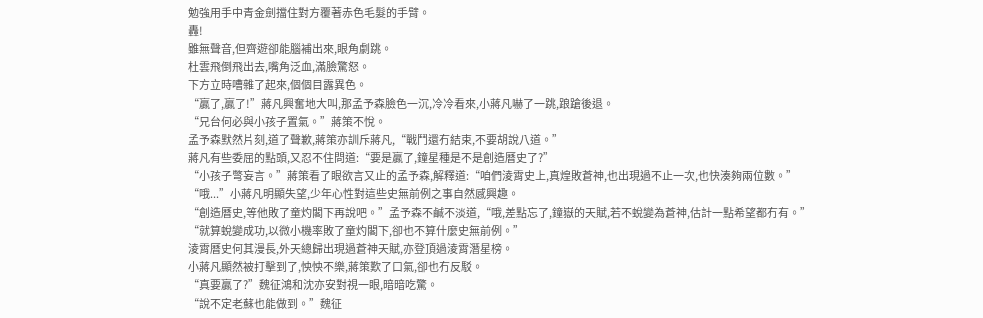勉強用手中青金劍擋住對方覆著赤色毛髮的手臂。
轟!
雖無聲音,但齊遊卻能腦補出來,眼角劇跳。
杜雲飛倒飛出去,嘴角泛血,滿臉驚怒。
下方立時嘈雜了起來,個個目露異色。
“贏了,贏了!”蔣凡興奮地大叫,那孟予森臉色一沉,冷冷看來,小蔣凡嚇了一跳,踉蹌後退。
“兄台何必與小孩子置氣。”蔣策不悅。
孟予森默然片刻,道了聲歉,蔣策亦訓斥蔣凡,“戰鬥還冇結束,不要胡說八道。”
蔣凡有些委屈的點頭,又忍不住問道:“要是贏了,鐘星種是不是創造曆史了?”
“小孩子彆妄言。”蔣策看了眼欲言又止的孟予森,解釋道:“咱們淩霄史上,真煌敗蒼神,也出現過不止一次,也快湊夠兩位數。”
“哦...”小蔣凡明顯失望,少年心性對這些史無前例之事自然感興趣。
“創造曆史,等他敗了童灼閣下再說吧。”孟予森不鹹不淡道,“哦,差點忘了,鐘嶽的天賦,若不蛻變為蒼神,估計一點希望都冇有。”
“就算蛻變成功,以微小機率敗了童灼閣下,卻也不算什麼史無前例。”
淩霄曆史何其漫長,外天總歸出現過蒼神天賦,亦登頂過淩霄潛星榜。
小蔣凡顯然被打擊到了,怏怏不樂,蔣策歎了口氣,卻也冇反駁。
“真要贏了?”魏征鴻和沈亦安對視一眼,暗暗吃驚。
“說不定老蘇也能做到。”魏征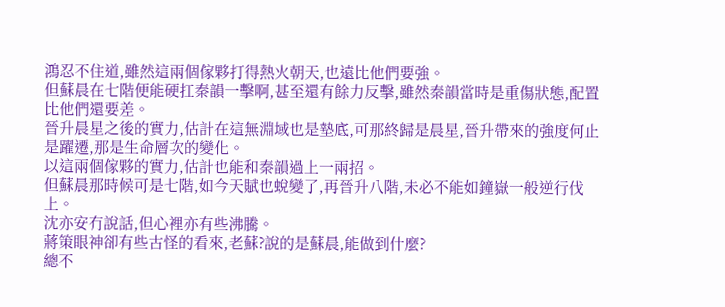鴻忍不住道,雖然這兩個傢夥打得熱火朝天,也遠比他們要強。
但蘇晨在七階便能硬扛秦韻一擊啊,甚至還有餘力反擊,雖然秦韻當時是重傷狀態,配置比他們還要差。
晉升晨星之後的實力,估計在這無淵域也是墊底,可那終歸是晨星,晉升帶來的強度何止是躍遷,那是生命層次的變化。
以這兩個傢夥的實力,估計也能和秦韻過上一兩招。
但蘇晨那時候可是七階,如今天賦也蛻變了,再晉升八階,未必不能如鐘嶽一般逆行伐上。
沈亦安冇說話,但心裡亦有些沸騰。
蔣策眼神卻有些古怪的看來,老蘇?說的是蘇晨,能做到什麼?
總不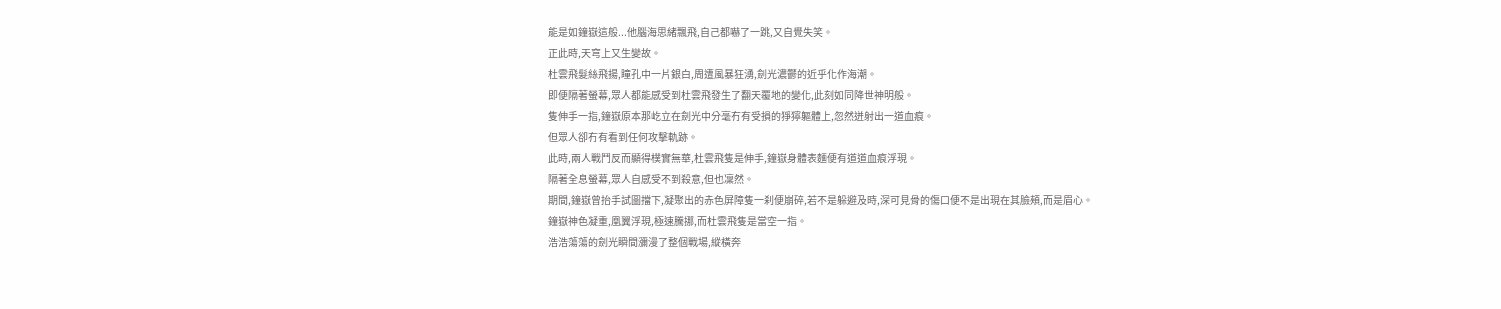能是如鐘嶽這般...他腦海思緒飄飛,自己都嚇了一跳,又自覺失笑。
正此時,天穹上又生變故。
杜雲飛髮絲飛揚,瞳孔中一片銀白,周遭風暴狂湧,劍光濃鬱的近乎化作海潮。
即便隔著螢幕,眾人都能感受到杜雲飛發生了翻天覆地的變化,此刻如同降世神明般。
隻伸手一指,鐘嶽原本那屹立在劍光中分毫冇有受損的猙獰軀體上,忽然迸射出一道血痕。
但眾人卻冇有看到任何攻擊軌跡。
此時,兩人戰鬥反而顯得樸實無華,杜雲飛隻是伸手,鐘嶽身體表麵便有道道血痕浮現。
隔著全息螢幕,眾人自感受不到殺意,但也凜然。
期間,鐘嶽曾抬手試圖擋下,凝聚出的赤色屏障隻一刹便崩碎,若不是躲避及時,深可見骨的傷口便不是出現在其臉頰,而是眉心。
鐘嶽神色凝重,凰翼浮現,極速騰挪,而杜雲飛隻是當空一指。
浩浩蕩蕩的劍光瞬間瀰漫了整個戰場,縱橫奔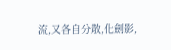流,又各自分散,化劍影,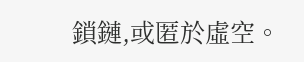鎖鏈,或匿於虛空。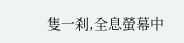隻一刹,全息螢幕中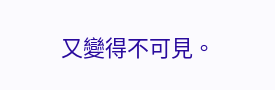又變得不可見。